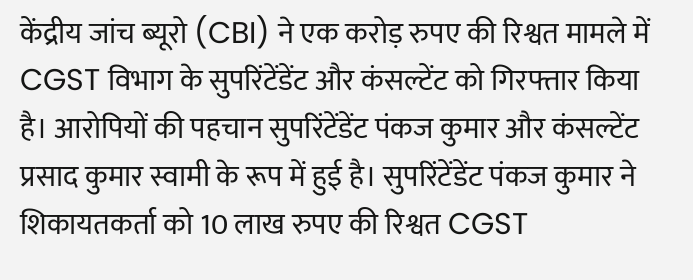केंद्रीय जांच ब्यूरो (CBI) ने एक करोड़ रुपए की रिश्वत मामले में CGST विभाग के सुपरिंटेंडेंट और कंसल्टेंट को गिरफ्तार किया है। आरोपियों की पहचान सुपरिंटेंडेंट पंकज कुमार और कंसल्टेंट प्रसाद कुमार स्वामी के रूप में हुई है। सुपरिंटेंडेंट पंकज कुमार ने शिकायतकर्ता को 10 लाख रुपए की रिश्वत CGST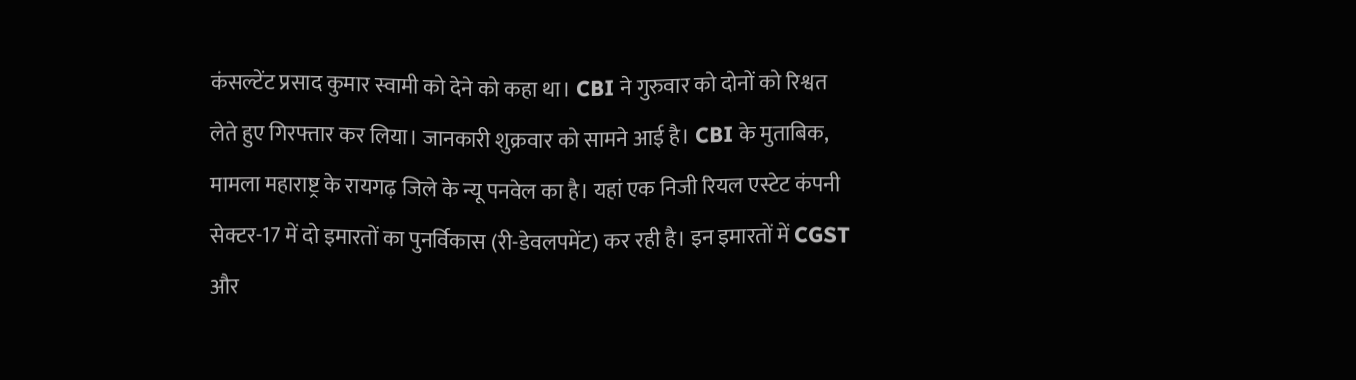कंसल्टेंट प्रसाद कुमार स्वामी को देने को कहा था। CBI ने गुरुवार को दोनों को रिश्वत लेते हुए गिरफ्तार कर लिया। जानकारी शुक्रवार को सामने आई है। CBI के मुताबिक, मामला महाराष्ट्र के रायगढ़ जिले के न्यू पनवेल का है। यहां एक निजी रियल एस्टेट कंपनी सेक्टर-17 में दो इमारतों का पुनर्विकास (री-डेवलपमेंट) कर रही है। इन इमारतों में CGST और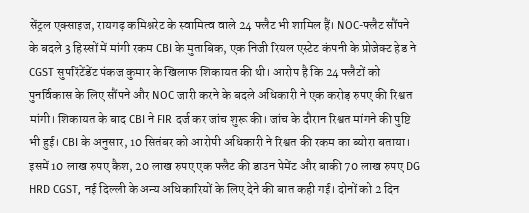सेंट्रल एक्साइज, रायगढ़ कमिश्नरेट के स्वामित्व वाले 24 फ्लैट भी शामिल हैं। NOC-फ्लैट सौंपने के बदले 3 हिस्सों में मांगी रकम CBI के मुताबिक, एक निजी रियल एस्टेट कंपनी के प्रोजेक्ट हेड ने CGST सुपरिंटेंडेंट पंकज कुमार के खिलाफ शिकायत की थी। आरोप है कि 24 फ्लैटों को पुनर्विकास के लिए सौंपने और NOC जारी करने के बदले अधिकारी ने एक करोड़ रुपए की रिश्वत मांगी। शिकायत के बाद CBI ने FIR दर्ज कर जांच शुरू की। जांच के दौरान रिश्वत मांगने की पुष्टि भी हुई। CBI के अनुसार, 10 सितंबर को आरोपी अधिकारी ने रिश्वत की रकम का ब्योरा बताया। इसमें 10 लाख रुपए कैश, 20 लाख रुपए एक फ्लैट की डाउन पेमेंट और बाकी 70 लाख रुपए DG HRD CGST, नई दिल्ली के अन्य अधिकारियों के लिए देने की बात कही गई। दोनों को 2 दिन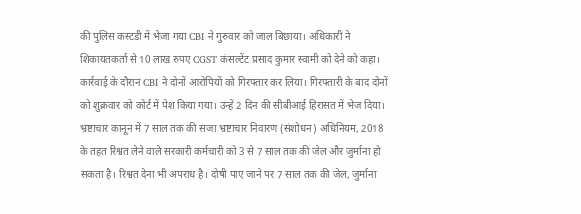की पुलिस कस्टडी में भेजा गया CBI ने गुरुवार को जाल बिछाया। अधिकारी ने शिकायतकर्ता से 10 लाख रुपए CGST कंसल्टेंट प्रसाद कुमार स्वामी को देने को कहा। कार्रवाई के दौरान CBI ने दोनों आरोपियों को गिरफ्तार कर लिया। गिरफ्तारी के बाद दोनों को शुक्रवार को कोर्ट में पेश किया गया। उन्हें 2 दिन की सीबीआई हिरासत में भेज दिया। भ्रष्टाचार कानून में 7 साल तक की सजा भ्रष्टाचार निवारण (संशोधन) अधिनियम, 2018 के तहत रिश्वत लेने वाले सरकारी कर्मचारी को 3 से 7 साल तक की जेल और जुर्माना हो सकता है। रिश्वत देना भी अपराध है। दोषी पाए जाने पर 7 साल तक की जेल, जुर्माना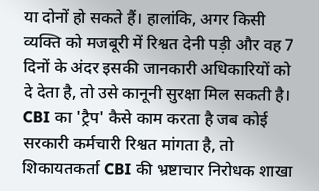या दोनों हो सकते हैं। हालांकि, अगर किसी व्यक्ति को मजबूरी में रिश्वत देनी पड़ी और वह 7 दिनों के अंदर इसकी जानकारी अधिकारियों को दे देता है, तो उसे कानूनी सुरक्षा मिल सकती है। CBI का 'ट्रैप' कैसे काम करता है जब कोई सरकारी कर्मचारी रिश्वत मांगता है, तो शिकायतकर्ता CBI की भ्रष्टाचार निरोधक शाखा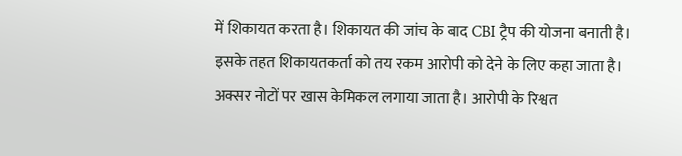में शिकायत करता है। शिकायत की जांच के बाद CBI ट्रैप की योजना बनाती है। इसके तहत शिकायतकर्ता को तय रकम आरोपी को देने के लिए कहा जाता है। अक्सर नोटों पर खास केमिकल लगाया जाता है। आरोपी के रिश्वत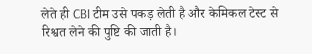लेते ही CBI टीम उसे पकड़ लेती है और केमिकल टेस्ट से रिश्वत लेने की पुष्टि की जाती है।